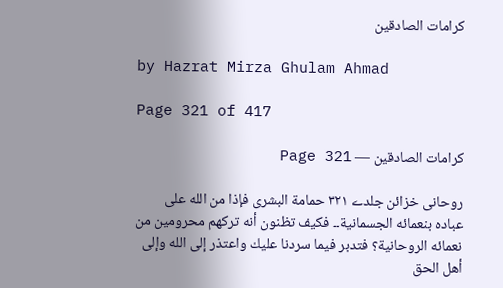کرامات الصادقین

by Hazrat Mirza Ghulam Ahmad

Page 321 of 417

کرامات الصادقین — Page 321

روحانی خزائن جلدے ۳۲۱ حمامة البشرى فإذا من الله على عباده بنعمائه الجسمانية۔۔ فكيف تظنون أنه تركهم محرومين من نعمائه الروحانية؟ فتدبر فيما سردنا عليك واعتذر إلى الله وإلى أهل الحق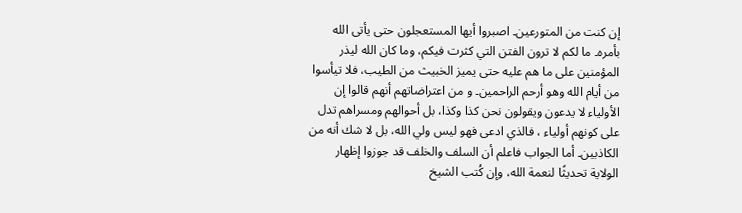إن كنت من المتورعين۔ اصبروا أيها المستعجلون حتى يأتى الله بأمره۔ ما لكم لا ترون الفتن التي كثرت فيكم، وما كان الله ليذر المؤمنين على ما هم عليه حتى يميز الخبيث من الطيب، فلا تيأسوا من أيام الله وهو أرحم الراحمين۔ و من اعتراضاتهم أنهم قالوا إن الأولياء لا يدعون ويقولون نحن كذا وكذا، بل أحوالهم ومسراهم تدل على كونهم أولياء ، فالذي ادعى فهو ليس ولي الله، بل لا شك أنه من الكاذبين۔ أما الجواب فاعلم أن السلف والخلف قد جوزوا إظهار الولاية تحديثًا لنعمة الله، وإن كُتب الشيخ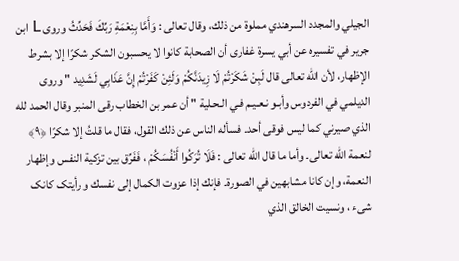الجيلي والمجدد السرهندي مملوة من ذلك، وقال تعالى : وَأَمَّا بِنِعْمَةِ رَبِّكَ فَحَدِّثُ وروى L ابن جرير في تفسيره عن أبي يسرة غفارى أن الصحابة كانوا لا يحسبون الشكر شكرًا إلا بشرط الإظهار، لأن الله تعالى قال لَبِنْ شَكَرْتُمْ لَا زِيدَنَّكُمْ وَلَئِنْ كَفَرْتُمْ إِنَّ عَذَابِي لَشَدِيد " وروى الديلمي في الفردوس وأبـو نـعـيـم فـي الـحـلية " أن عمر بن الخطاب رقى المنبر وقال الحمد لله الذي صيرني كما ليس فوقى أحد۔ فسأله الناس عن ذلك القول، فقال ما قلتُ إلا شكرًا ﴿٩﴾ لنعمة الله تعالى۔ وأما ما قال الله تعالى : فَلَا تُرَكُوا أَنْفُسَكُمْ ، فَفَرِّق بين تزكية النفس وإظهار النعمة، وإن كانا مشابهين في الصورة۔ فإنك إذا عزوت الكمال إلى نفسك و رأیتک کانک شیء ، ونسيت الخالق الذي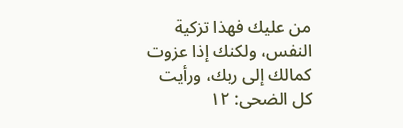من عليك فهذا تزكية النفس، ولكنك إذا عزوت كمالك إلى ربك، ورأيت كل الضحى: ۱۲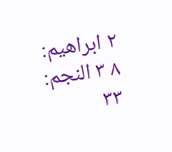۲ ابراهيم: ۸ ۳ النجم: ٣٣